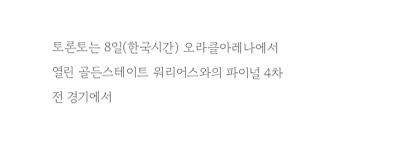토론토는 8일(한국시간) 오라클아레나에서 열린 골든스테이트 워리어스와의 파이널 4차전 경기에서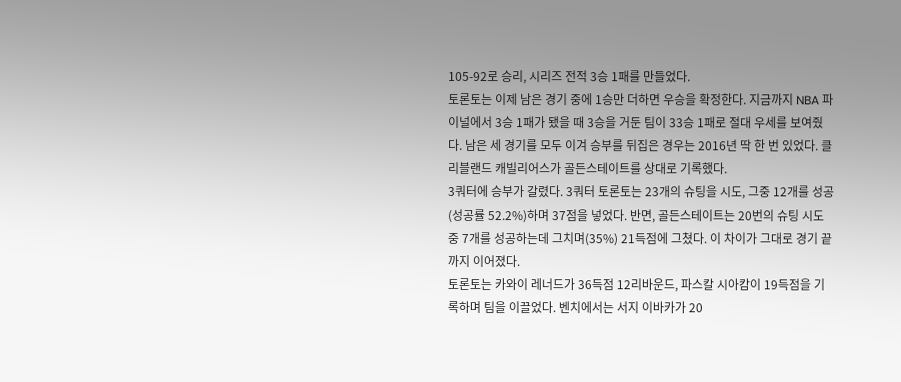105-92로 승리, 시리즈 전적 3승 1패를 만들었다.
토론토는 이제 남은 경기 중에 1승만 더하면 우승을 확정한다. 지금까지 NBA 파이널에서 3승 1패가 됐을 때 3승을 거둔 팀이 33승 1패로 절대 우세를 보여줬다. 남은 세 경기를 모두 이겨 승부를 뒤집은 경우는 2016년 딱 한 번 있었다. 클리블랜드 캐빌리어스가 골든스테이트를 상대로 기록했다.
3쿼터에 승부가 갈렸다. 3쿼터 토론토는 23개의 슈팅을 시도, 그중 12개를 성공(성공률 52.2%)하며 37점을 넣었다. 반면, 골든스테이트는 20번의 슈팅 시도 중 7개를 성공하는데 그치며(35%) 21득점에 그쳤다. 이 차이가 그대로 경기 끝까지 이어졌다.
토론토는 카와이 레너드가 36득점 12리바운드, 파스칼 시아캄이 19득점을 기록하며 팀을 이끌었다. 벤치에서는 서지 이바카가 20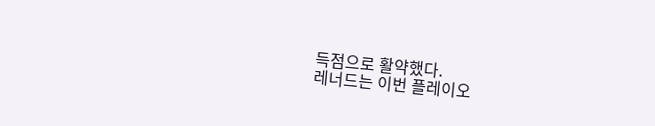득점으로 활약했다.
레너드는 이번 플레이오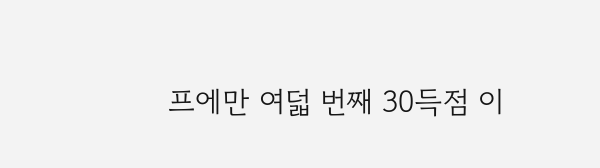프에만 여덟 번째 30득점 이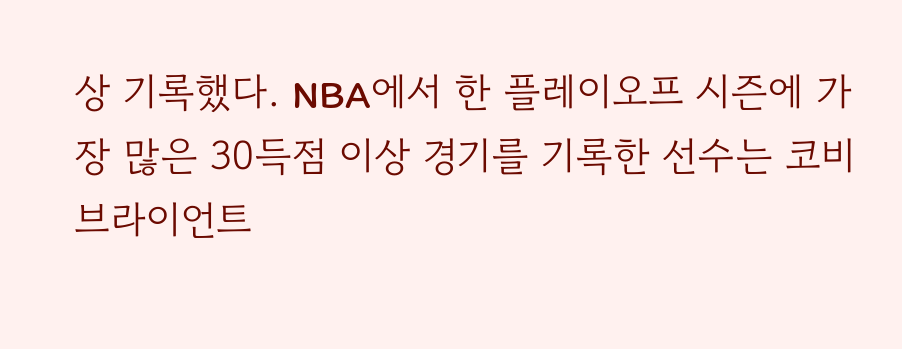상 기록했다. NBA에서 한 플레이오프 시즌에 가장 많은 30득점 이상 경기를 기록한 선수는 코비 브라이언트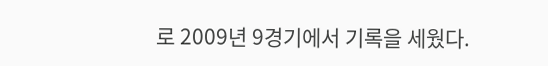로 2009년 9경기에서 기록을 세웠다.